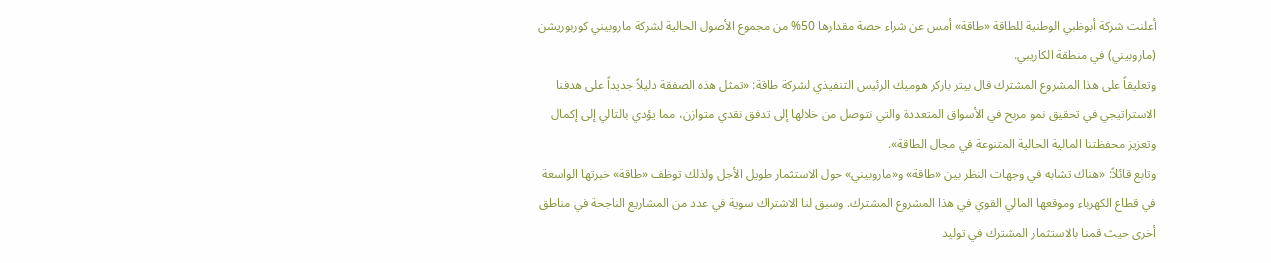أعلنت شركة أبوظبي الوطنية للطاقة «طاقة» أمس عن شراء حصة مقدارها 50% من مجموع الأصول الحالية لشركة ماروبيني كوربوريشن (ماروبيني) في منطقة الكاريبي.
وتعليقاً على هذا المشروع المشترك قال بيتر باركر هوميك الرئيس التنفيذي لشركة طاقة: «تمثل هذه الصفقة دليلاً جديداً على هدفنا الاستراتيجي في تحقيق نمو مربح في الأسواق المتعددة والتي نتوصل من خلالها إلى تدفق نقدي متوازن، مما يؤدي بالتالي إلى إكمال وتعزيز محفظتنا المالية الحالية المتنوعة في مجال الطاقة».
وتابع قائلاً: «هناك تشابه في وجهات النظر بين «طاقة» و«ماروبيني» حول الاستثمار طويل الأجل ولذلك توظف «طاقة» خبرتها الواسعة في قطاع الكهرباء وموقعها المالي القوي في هذا المشروع المشترك. وسبق لنا الاشتراك سوية في عدد من المشاريع الناجحة في مناطق أخرى حيث قمنا بالاستثمار المشترك في توليد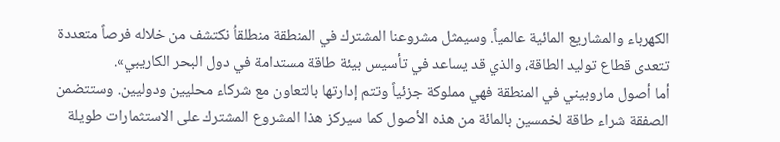الكهرباء والمشاريع المائية عالمياً. وسيمثل مشروعنا المشترك في المنطقة منطلقاُ نكتشف من خلاله فرصاً متعددة تتعدى قطاع توليد الطاقة، والذي قد يساعد في تأسيس بيئة طاقة مستدامة في دول البحر الكاريبي».
أما أصول ماروبيني في المنطقة فهي مملوكة جزئياً وتتم إدارتها بالتعاون مع شركاء محليين ودوليين. وستتضمن الصفقة شراء طاقة لخمسين بالمائة من هذه الأصول كما سيركز هذا المشروع المشترك على الاستثمارات طويلة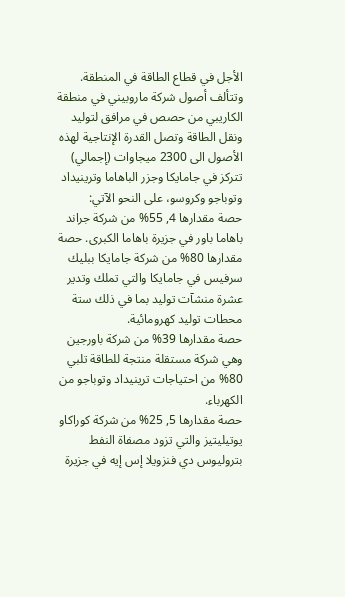الأجل في قطاع الطاقة في المنطقة.
وتتألف أصول شركة ماروبيني في منطقة الكاريبي من حصص في مرافق لتوليد ونقل الطاقة وتصل القدرة الإنتاجية لهذه الأصول الى 2300 ميجاوات (إجمالي) تتركز في جامايكا وجزر الباهاما وترينيداد وتوباجو وكروسو، على النحو الآتي:
حصة مقدارها 4, 55% من شركة جراند باهاما باور في جزيرة باهاما الكبرى. حصة مقدارها 80% من شركة جامايكا ببليك سرفيس في جامايكا والتي تملك وتدير عشرة منشآت توليد بما في ذلك ستة محطات توليد كهرومائية.
حصة مقدارها 39% من شركة باورجين وهي شركة مستقلة منتجة للطاقة تلبي 80% من احتياجات ترينيداد وتوباجو من الكهرباء.
حصة مقدارها 5, 25% من شركة كوراكاو يوتيليتيز والتي تزود مصفاة النفط بتروليوس دي فنزويلا إس إيه في جزيرة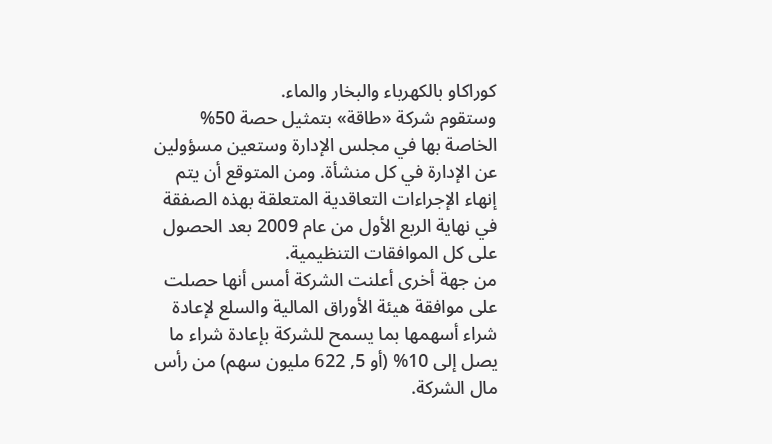كوراكاو بالكهرباء والبخار والماء.
وستقوم شركة «طاقة» بتمثيل حصة 50% الخاصة بها في مجلس الإدارة وستعين مسؤولين عن الإدارة في كل منشأة. ومن المتوقع أن يتم إنهاء الإجراءات التعاقدية المتعلقة بهذه الصفقة في نهاية الربع الأول من عام 2009 بعد الحصول على كل الموافقات التنظيمية.
من جهة أخرى أعلنت الشركة أمس أنها حصلت على موافقة هيئة الأوراق المالية والسلع لإعادة شراء أسهمها بما يسمح للشركة بإعادة شراء ما يصل إلى 10% (أو 5, 622 مليون سهم) من رأس مال الشركة.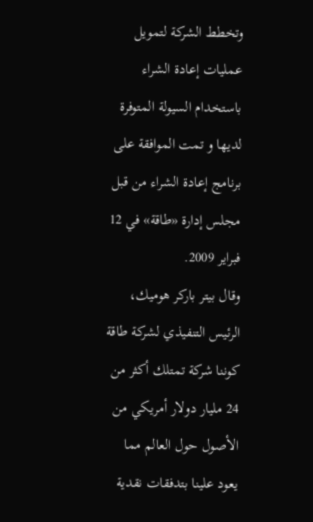وتخطط الشركة لتمويل عمليات إعادة الشراء باستخدام السيولة المتوفرة لديها و تمت الموافقة على برنامج إعادة الشراء من قبل مجلس إدارة «طاقة» في 12 فبراير 2009.
وقال بيتر باركر هوميك، الرئيس التنفيذي لشركة طاقة كوننا شركة تمتلك أكثر من 24 مليار دولار أمريكي من الأصول حول العالم مما يعود علينا بتدفقات نقدية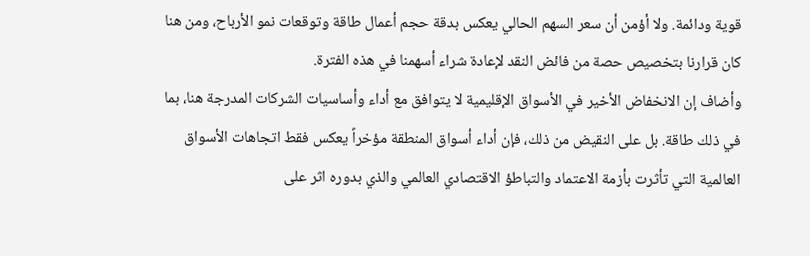قوية ودائمة. ولا أؤمن أن سعر السهم الحالي يعكس بدقة حجم أعمال طاقة وتوقعات نمو الأرباح، ومن هنا كان قرارنا بتخصيص حصة من فائض النقد لإعادة شراء أسهمنا في هذه الفترة.
وأضاف إن الانخفاض الأخير في الأسواق الإقليمية لا يتوافق مع أداء وأساسيات الشركات المدرجة هنا، بما في ذلك طاقة. بل على النقيض من ذلك، فإن أداء أسواق المنطقة مؤخراً يعكس فقط اتجاهات الأسواق العالمية التي تأثرت بأزمة الاعتماد والتباطؤ الاقتصادي العالمي والذي بدوره اثر على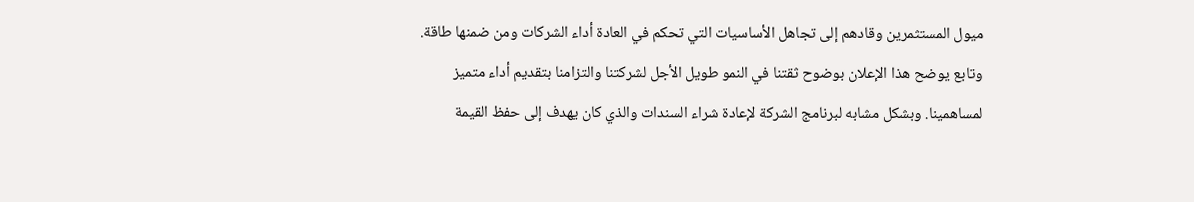ميول المستثمرين وقادهم إلى تجاهل الأساسيات التي تحكم في العادة أداء الشركات ومن ضمنها طاقة.
وتابع يوضح هذا الإعلان بوضوح ثقتنا في النمو طويل الأجل لشركتنا والتزامنا بتقديم أداء متميز لمساهمينا. وبشكل مشابه لبرنامج الشركة لإعادة شراء السندات والذي كان يهدف إلى حفظ القيمة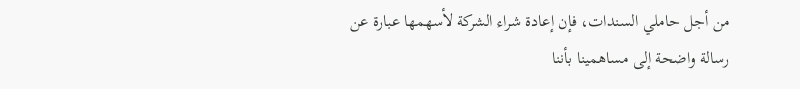من أجل حاملي السندات، فإن إعادة شراء الشركة لأسهمها عبارة عن رسالة واضحة إلى مساهمينا بأننا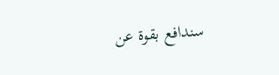سندافع بقوة عن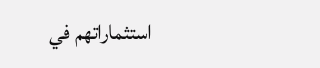استثماراتهم في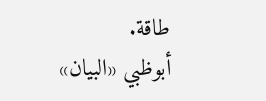طاقة.
أبوظبي «البيان»